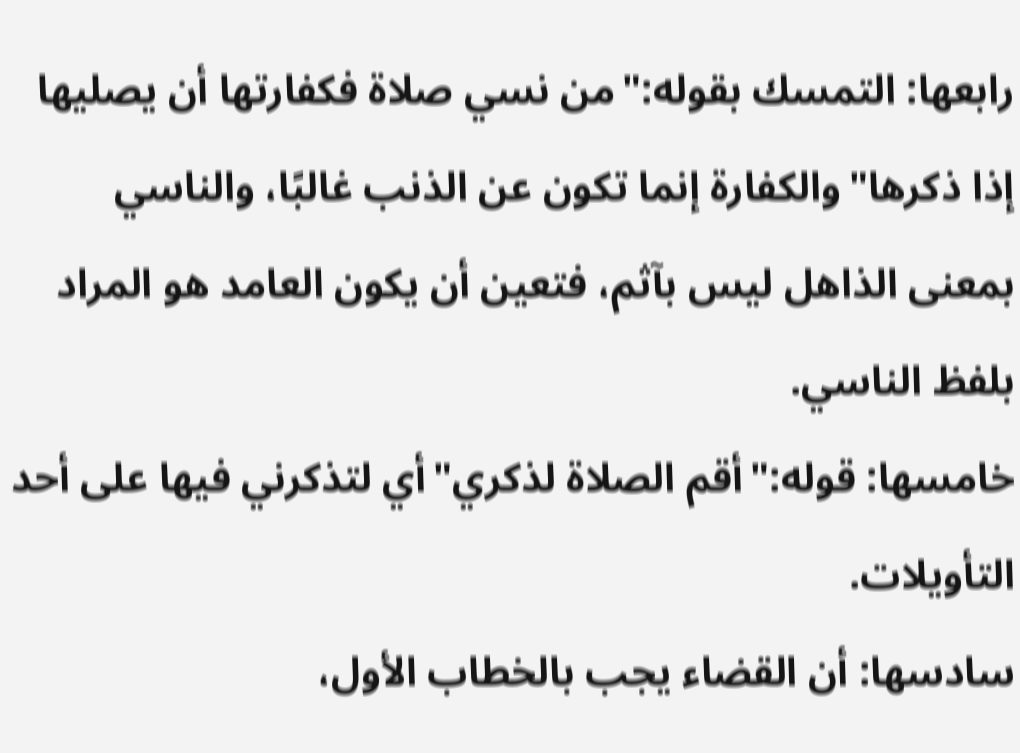رابعها: التمسك بقوله:"من نسي صلاة فكفارتها أن يصليها إذا ذكرها"والكفارة إنما تكون عن الذنب غالبًا، والناسي بمعنى الذاهل ليس بآثم، فتعين أن يكون العامد هو المراد بلفظ الناسي.
خامسها: قوله:"أقم الصلاة لذكري"أي لتذكرني فيها على أحد التأويلات.
سادسها: أن القضاء يجب بالخطاب الأول،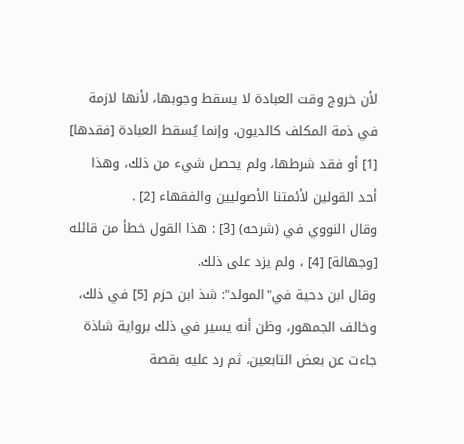لأن خروج وقت العبادة لا يسقط وجوبها، لأنها لازمة في ذمة المكلف كالديون، وإنما يُسقط العبادة [فقدها] [1] أو فقد شرطها، ولم يحصل شيء من ذلك، وهذا أحد القولين لأئمتنا الأصوليين والفقهاء [2] .
وقال النووي في (شرحه) [3] : هذا القول خطأ من قائله [وجهالة] [4] ، ولم يزد على ذلك.
وقال ابن دحية في"المولد": شذ ابن حزم [5] في ذلك، وخالف الجمهور، وظن أنه يسير في ذلك برواية شاذة جاءت عن بعض التابعين، ثم رد عليه بقصة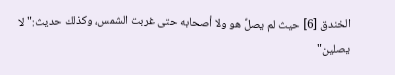الخندق [6] حيث لم يصلِّ هو ولا أصحابه حتى غربت الشمس، وكذلك حديث:"لا يصلين"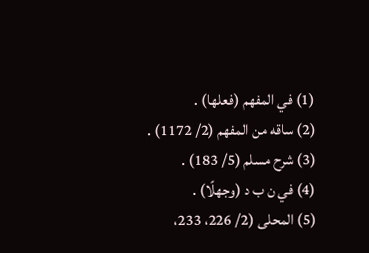(1) في المفهم (فعلها) .
(2) ساقه من المفهم (2/ 1172) .
(3) شرح مسلم (5/ 183) .
(4) في ن ب د (وجهلًا) .
(5) المحلى (2/ 226، 233،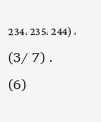234، 235، 244) ، (3/ 7) .
(6)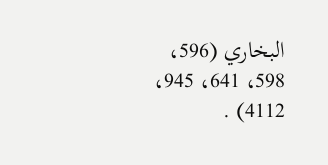البخاري (596، 598، 641، 945، 4112) .